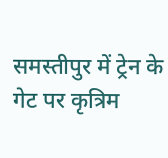समस्तीपुर में ट्रेन के गेट पर कृत्रिम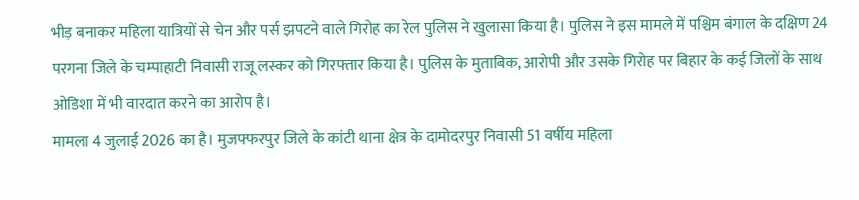भीड़ बनाकर महिला यात्रियों से चेन और पर्स झपटने वाले गिरोह का रेल पुलिस ने खुलासा किया है। पुलिस ने इस मामले में पश्चिम बंगाल के दक्षिण 24 परगना जिले के चम्पाहाटी निवासी राजू लस्कर को गिरफ्तार किया है। पुलिस के मुताबिक, आरोपी और उसके गिरोह पर बिहार के कई जिलों के साथ ओडिशा में भी वारदात करने का आरोप है।
मामला 4 जुलाई 2026 का है। मुजफ्फरपुर जिले के कांटी थाना क्षेत्र के दामोदरपुर निवासी 51 वर्षीय महिला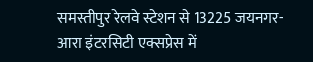समस्तीपुर रेलवे स्टेशन से 13225 जयनगर-आरा इंटरसिटी एक्सप्रेस में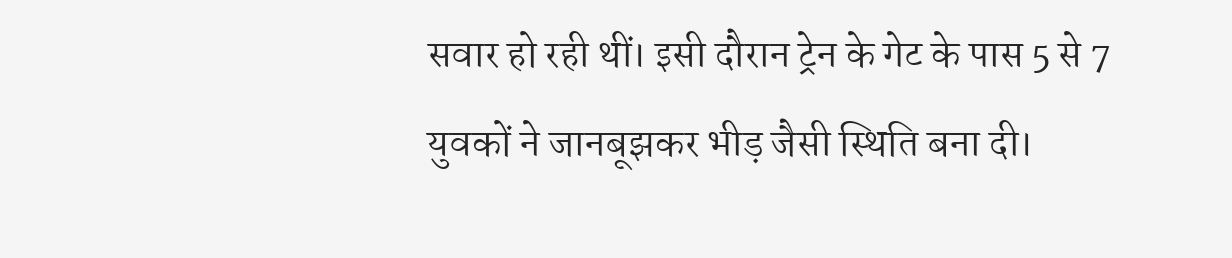सवार हो रही थीं। इसी दौरान ट्रेन के गेट के पास 5 से 7 युवकों ने जानबूझकर भीड़ जैसी स्थिति बना दी।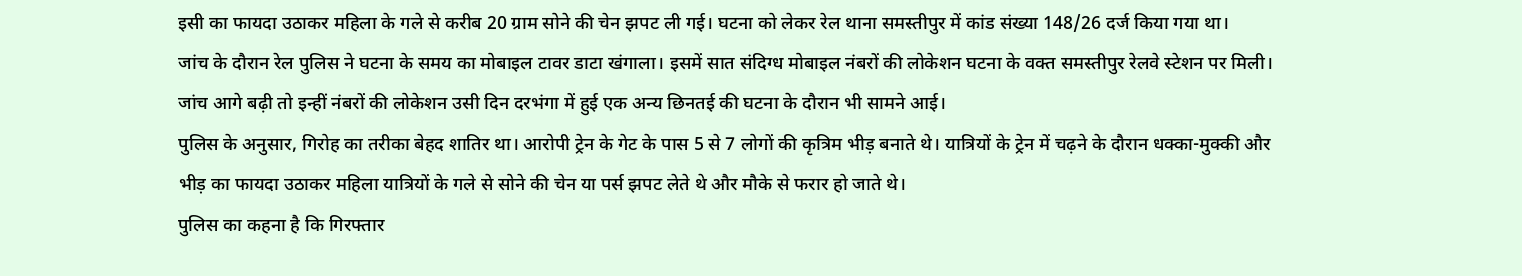इसी का फायदा उठाकर महिला के गले से करीब 20 ग्राम सोने की चेन झपट ली गई। घटना को लेकर रेल थाना समस्तीपुर में कांड संख्या 148/26 दर्ज किया गया था।
जांच के दौरान रेल पुलिस ने घटना के समय का मोबाइल टावर डाटा खंगाला। इसमें सात संदिग्ध मोबाइल नंबरों की लोकेशन घटना के वक्त समस्तीपुर रेलवे स्टेशन पर मिली। जांच आगे बढ़ी तो इन्हीं नंबरों की लोकेशन उसी दिन दरभंगा में हुई एक अन्य छिनतई की घटना के दौरान भी सामने आई।
पुलिस के अनुसार, गिरोह का तरीका बेहद शातिर था। आरोपी ट्रेन के गेट के पास 5 से 7 लोगों की कृत्रिम भीड़ बनाते थे। यात्रियों के ट्रेन में चढ़ने के दौरान धक्का-मुक्की और भीड़ का फायदा उठाकर महिला यात्रियों के गले से सोने की चेन या पर्स झपट लेते थे और मौके से फरार हो जाते थे।
पुलिस का कहना है कि गिरफ्तार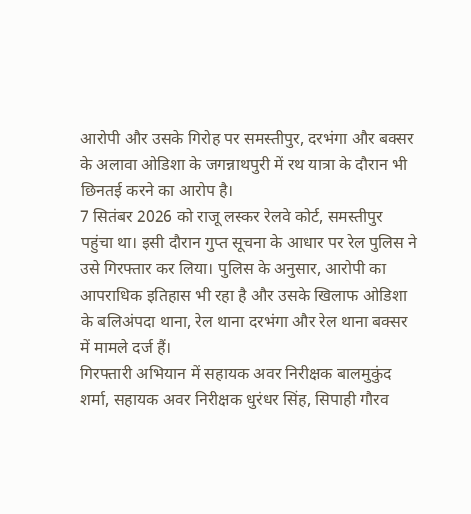आरोपी और उसके गिरोह पर समस्तीपुर, दरभंगा और बक्सर के अलावा ओडिशा के जगन्नाथपुरी में रथ यात्रा के दौरान भी छिनतई करने का आरोप है।
7 सितंबर 2026 को राजू लस्कर रेलवे कोर्ट, समस्तीपुर पहुंचा था। इसी दौरान गुप्त सूचना के आधार पर रेल पुलिस ने उसे गिरफ्तार कर लिया। पुलिस के अनुसार, आरोपी का आपराधिक इतिहास भी रहा है और उसके खिलाफ ओडिशा के बलिअंपदा थाना, रेल थाना दरभंगा और रेल थाना बक्सर में मामले दर्ज हैं।
गिरफ्तारी अभियान में सहायक अवर निरीक्षक बालमुकुंद शर्मा, सहायक अवर निरीक्षक धुरंधर सिंह, सिपाही गौरव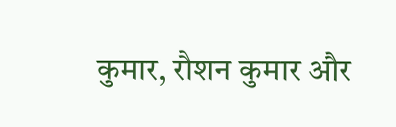कुमार, रौशन कुमार और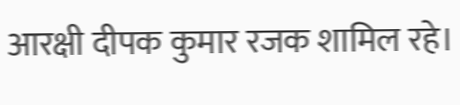आरक्षी दीपक कुमार रजक शामिल रहे।